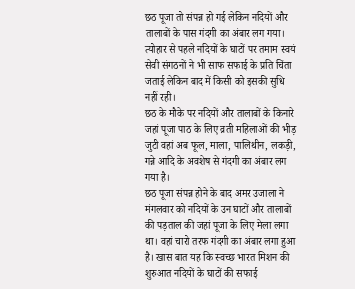छठ पूजा तो संपन्न हो गई लेकिन नदियों और तालाबों के पास गंदगी का अंबार लग गया। त्योहार से पहले नदियों के घाटों पर तमाम स्वयं सेवी संगठनों ने भी साफ सफाई के प्रति चिंता जताई लेकिन बाद में किसी को इसकी सुधि नहीं रही।
छठ के मौके पर नदियों और तालाबों के किनारे जहां पूजा पाठ के लिए व्रती महिलाओं की भीड़ जुटी वहां अब फूल, माला, पालिथीन, लकड़ी, गन्ने आदि के अवशेष से गंदगी का अंबार लग गया है।
छठ पूजा संपन्न होने के बाद अमर उजाला ने मंगलवार को नदियों के उन घाटों और तालाबों की पड़ताल की जहां पूजा के लिए मेला लगा था। वहां चारो तरफ गंदगी का अंबार लगा हुआ है। खास बात यह कि स्वच्छ भारत मिशन की शुरुआत नदियों के घाटों की सफाई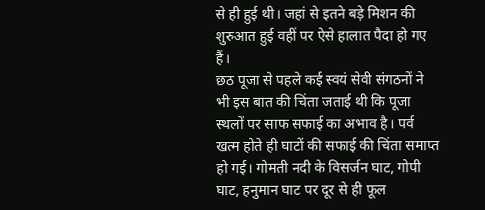से ही हुई थी। जहां से इतने बड़े मिशन की शुरुआत हुई वहीं पर ऐसे हालात पैदा हो गए हैं।
छठ पूजा से पहले कई स्वयं सेवी संगठनों ने भी इस बात की चिंता जताई थी कि पूजा स्थलों पर साफ सफाई का अभाव है। पर्व खत्म होते ही घाटों की सफाई की चिंता समाप्त हो गई। गोमती नदी के विसर्जन घाट, गोपी घाट, हनुमान घाट पर दूर से ही फूल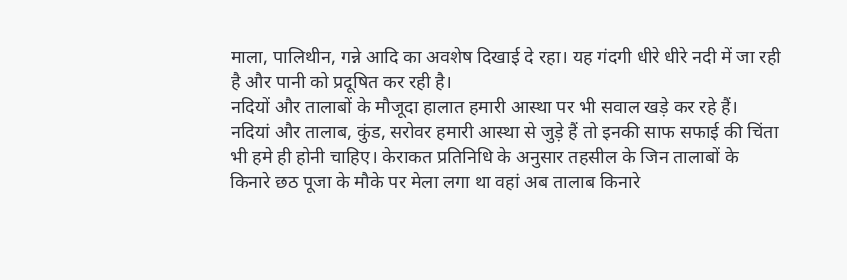माला, पालिथीन, गन्ने आदि का अवशेष दिखाई दे रहा। यह गंदगी धीरे धीरे नदी में जा रही है और पानी को प्रदूषित कर रही है।
नदियों और तालाबों के मौजूदा हालात हमारी आस्था पर भी सवाल खड़े कर रहे हैं। नदियां और तालाब, कुंड, सरोवर हमारी आस्था से जुड़े हैं तो इनकी साफ सफाई की चिंता भी हमे ही होनी चाहिए। केराकत प्रतिनिधि के अनुसार तहसील के जिन तालाबों के किनारे छठ पूजा के मौके पर मेला लगा था वहां अब तालाब किनारे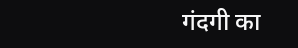गंदगी का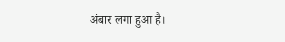अंबार लगा हुआ है।